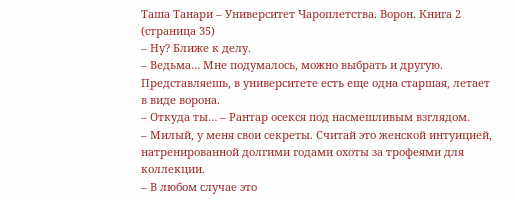Таша Танари – Университет Чароплетства. Ворон. Книга 2 (страница 35)
– Ну? Ближе к делу.
– Ведьма… Мне подумалось, можно выбрать и другую. Представляешь, в университете есть еще одна старшая, летает в виде ворона.
– Откуда ты… – Рантар осекся под насмешливым взглядом.
– Милый, у меня свои секреты. Считай это женской интуицией, натренированной долгими годами охоты за трофеями для коллекции.
– В любом случае это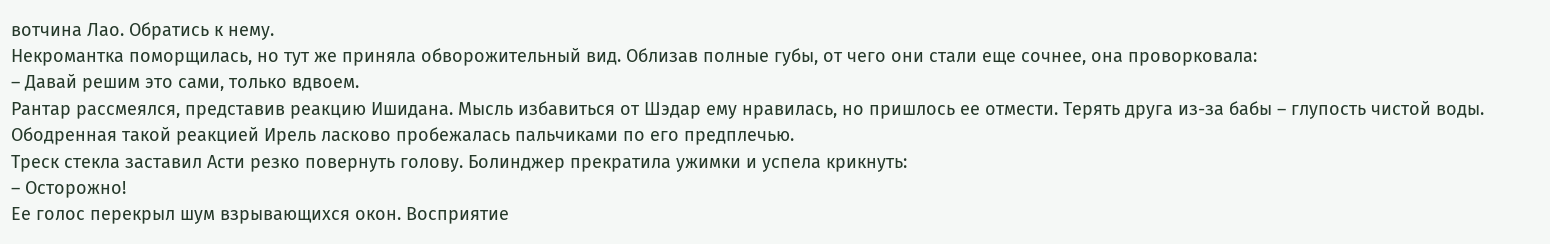вотчина Лао. Обратись к нему.
Некромантка поморщилась, но тут же приняла обворожительный вид. Облизав полные губы, от чего они стали еще сочнее, она проворковала:
– Давай решим это сами, только вдвоем.
Рантар рассмеялся, представив реакцию Ишидана. Мысль избавиться от Шэдар ему нравилась, но пришлось ее отмести. Терять друга из-за бабы – глупость чистой воды. Ободренная такой реакцией Ирель ласково пробежалась пальчиками по его предплечью.
Треск стекла заставил Асти резко повернуть голову. Болинджер прекратила ужимки и успела крикнуть:
– Осторожно!
Ее голос перекрыл шум взрывающихся окон. Восприятие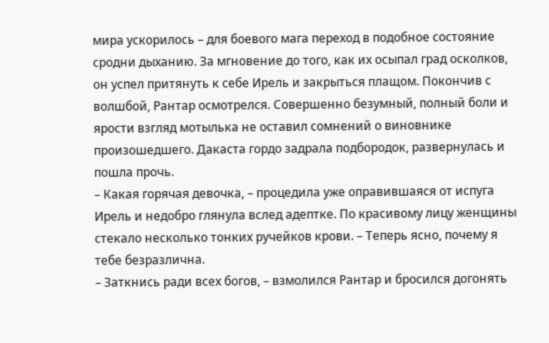мира ускорилось – для боевого мага переход в подобное состояние сродни дыханию. За мгновение до того, как их осыпал град осколков, он успел притянуть к себе Ирель и закрыться плащом. Покончив с волшбой, Рантар осмотрелся. Совершенно безумный, полный боли и ярости взгляд мотылька не оставил сомнений о виновнике произошедшего. Дакаста гордо задрала подбородок, развернулась и пошла прочь.
– Какая горячая девочка, – процедила уже оправившаяся от испуга Ирель и недобро глянула вслед адептке. По красивому лицу женщины стекало несколько тонких ручейков крови. – Теперь ясно, почему я тебе безразлична.
– Заткнись ради всех богов, – взмолился Рантар и бросился догонять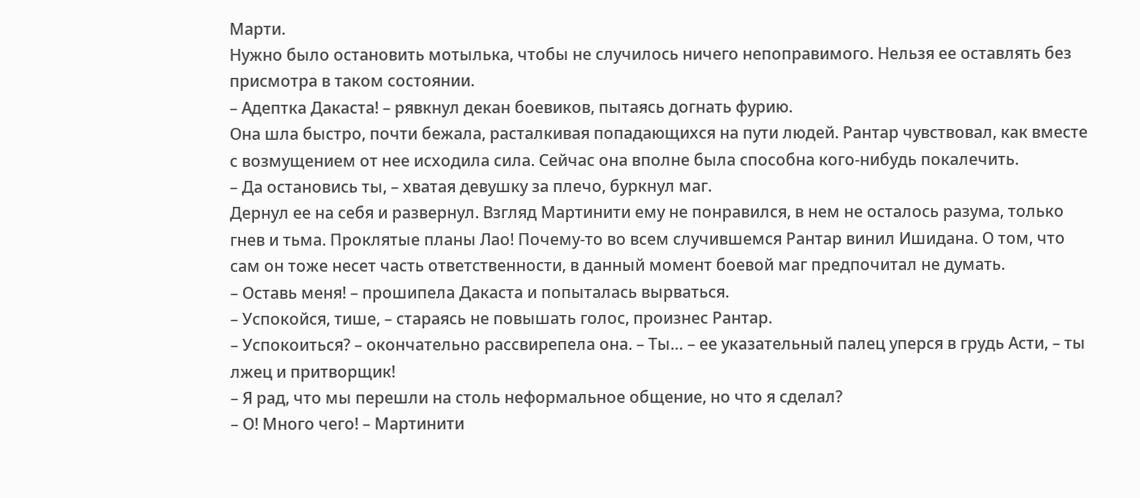Марти.
Нужно было остановить мотылька, чтобы не случилось ничего непоправимого. Нельзя ее оставлять без присмотра в таком состоянии.
– Адептка Дакаста! – рявкнул декан боевиков, пытаясь догнать фурию.
Она шла быстро, почти бежала, расталкивая попадающихся на пути людей. Рантар чувствовал, как вместе с возмущением от нее исходила сила. Сейчас она вполне была способна кого-нибудь покалечить.
– Да остановись ты, – хватая девушку за плечо, буркнул маг.
Дернул ее на себя и развернул. Взгляд Мартинити ему не понравился, в нем не осталось разума, только гнев и тьма. Проклятые планы Лао! Почему-то во всем случившемся Рантар винил Ишидана. О том, что сам он тоже несет часть ответственности, в данный момент боевой маг предпочитал не думать.
– Оставь меня! – прошипела Дакаста и попыталась вырваться.
– Успокойся, тише, – стараясь не повышать голос, произнес Рантар.
– Успокоиться? – окончательно рассвирепела она. – Ты… – ее указательный палец уперся в грудь Асти, – ты лжец и притворщик!
– Я рад, что мы перешли на столь неформальное общение, но что я сделал?
– О! Много чего! – Мартинити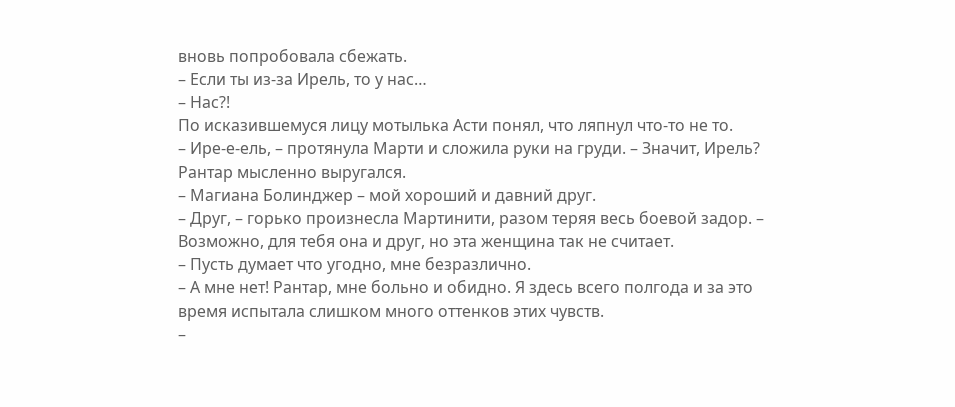вновь попробовала сбежать.
– Если ты из-за Ирель, то у нас…
– Нас?!
По исказившемуся лицу мотылька Асти понял, что ляпнул что-то не то.
– Ире-е-ель, – протянула Марти и сложила руки на груди. – Значит, Ирель?
Рантар мысленно выругался.
– Магиана Болинджер – мой хороший и давний друг.
– Друг, – горько произнесла Мартинити, разом теряя весь боевой задор. – Возможно, для тебя она и друг, но эта женщина так не считает.
– Пусть думает что угодно, мне безразлично.
– А мне нет! Рантар, мне больно и обидно. Я здесь всего полгода и за это время испытала слишком много оттенков этих чувств.
–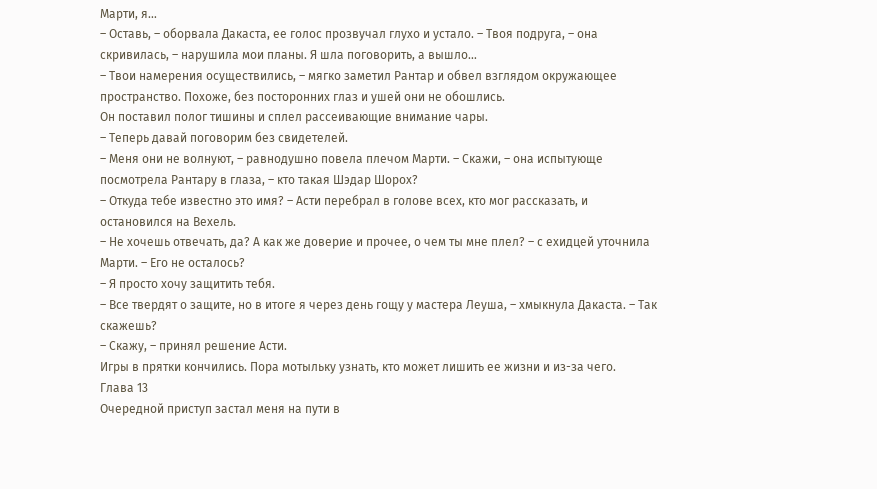Марти, я…
– Оставь, – оборвала Дакаста, ее голос прозвучал глухо и устало. – Твоя подруга, – она скривилась, – нарушила мои планы. Я шла поговорить, а вышло…
– Твои намерения осуществились, – мягко заметил Рантар и обвел взглядом окружающее пространство. Похоже, без посторонних глаз и ушей они не обошлись.
Он поставил полог тишины и сплел рассеивающие внимание чары.
– Теперь давай поговорим без свидетелей.
– Меня они не волнуют, – равнодушно повела плечом Марти. – Скажи, – она испытующе посмотрела Рантару в глаза, – кто такая Шэдар Шорох?
– Откуда тебе известно это имя? – Асти перебрал в голове всех, кто мог рассказать, и остановился на Вехель.
– Не хочешь отвечать, да? А как же доверие и прочее, о чем ты мне плел? – с ехидцей уточнила Марти. – Его не осталось?
– Я просто хочу защитить тебя.
– Все твердят о защите, но в итоге я через день гощу у мастера Леуша, – хмыкнула Дакаста. – Так скажешь?
– Скажу, – принял решение Асти.
Игры в прятки кончились. Пора мотыльку узнать, кто может лишить ее жизни и из-за чего.
Глава 13
Очередной приступ застал меня на пути в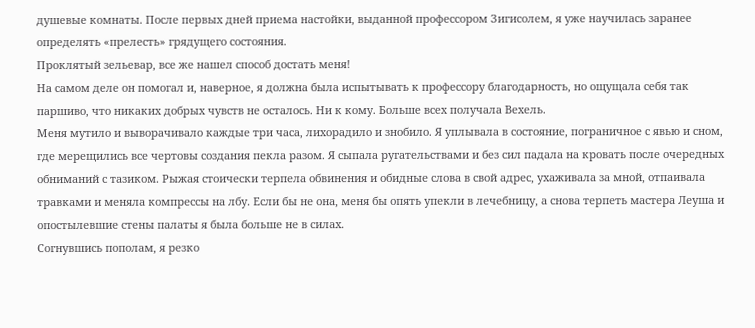душевые комнаты. После первых дней приема настойки, выданной профессором Зигисолем, я уже научилась заранее определять «прелесть» грядущего состояния.
Проклятый зельевар, все же нашел способ достать меня!
На самом деле он помогал и, наверное, я должна была испытывать к профессору благодарность, но ощущала себя так паршиво, что никаких добрых чувств не осталось. Ни к кому. Больше всех получала Вехель.
Меня мутило и выворачивало каждые три часа, лихорадило и знобило. Я уплывала в состояние, пограничное с явью и сном, где мерещились все чертовы создания пекла разом. Я сыпала ругательствами и без сил падала на кровать после очередных обниманий с тазиком. Рыжая стоически терпела обвинения и обидные слова в свой адрес, ухаживала за мной, отпаивала травками и меняла компрессы на лбу. Если бы не она, меня бы опять упекли в лечебницу, а снова терпеть мастера Леуша и опостылевшие стены палаты я была больше не в силах.
Согнувшись пополам, я резко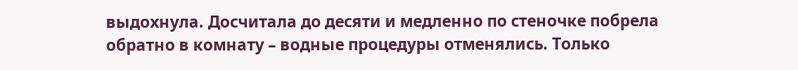выдохнула. Досчитала до десяти и медленно по стеночке побрела обратно в комнату – водные процедуры отменялись. Только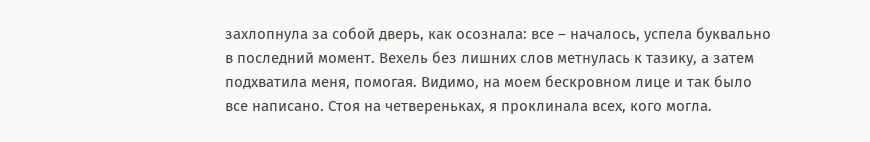захлопнула за собой дверь, как осознала: все – началось, успела буквально в последний момент. Вехель без лишних слов метнулась к тазику, а затем подхватила меня, помогая. Видимо, на моем бескровном лице и так было все написано. Стоя на четвереньках, я проклинала всех, кого могла.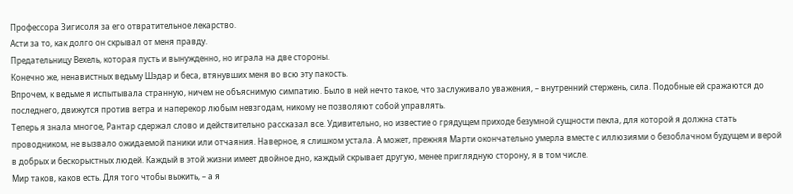Профессора Зигисоля за его отвратительное лекарство.
Асти за то, как долго он скрывал от меня правду.
Предательницу Вехель, которая пусть и вынужденно, но играла на две стороны.
Конечно же, ненавистных ведьму Шэдар и беса, втянувших меня во всю эту пакость.
Впрочем, к ведьме я испытывала странную, ничем не объяснимую симпатию. Было в ней нечто такое, что заслуживало уважения, – внутренний стержень, сила. Подобные ей сражаются до последнего, движутся против ветра и наперекор любым невзгодам, никому не позволяют собой управлять.
Теперь я знала многое, Рантар сдержал слово и действительно рассказал все. Удивительно, но известие о грядущем приходе безумной сущности пекла, для которой я должна стать проводником, не вызвало ожидаемой паники или отчаяния. Наверное, я слишком устала. А может, прежняя Марти окончательно умерла вместе с иллюзиями о безоблачном будущем и верой в добрых и бескорыстных людей. Каждый в этой жизни имеет двойное дно, каждый скрывает другую, менее приглядную сторону, я в том числе.
Мир таков, каков есть. Для того чтобы выжить, – а я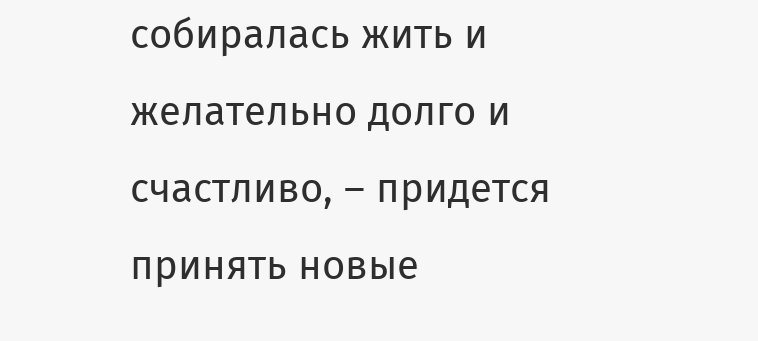собиралась жить и желательно долго и счастливо, – придется принять новые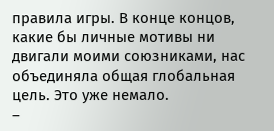правила игры. В конце концов, какие бы личные мотивы ни двигали моими союзниками, нас объединяла общая глобальная цель. Это уже немало.
–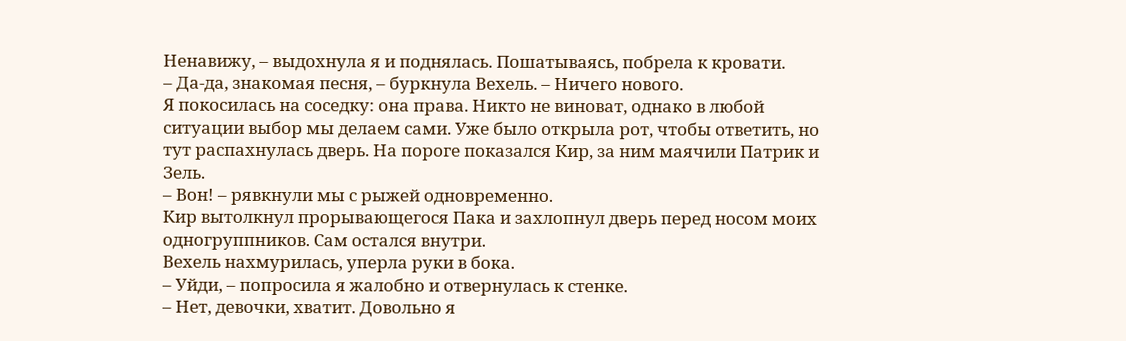Ненавижу, – выдохнула я и поднялась. Пошатываясь, побрела к кровати.
– Да-да, знакомая песня, – буркнула Вехель. – Ничего нового.
Я покосилась на соседку: она права. Никто не виноват, однако в любой ситуации выбор мы делаем сами. Уже было открыла рот, чтобы ответить, но тут распахнулась дверь. На пороге показался Кир, за ним маячили Патрик и Зель.
– Вон! – рявкнули мы с рыжей одновременно.
Кир вытолкнул прорывающегося Пака и захлопнул дверь перед носом моих одногруппников. Сам остался внутри.
Вехель нахмурилась, уперла руки в бока.
– Уйди, – попросила я жалобно и отвернулась к стенке.
– Нет, девочки, хватит. Довольно я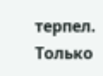терпел. Только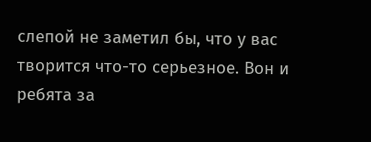слепой не заметил бы, что у вас творится что-то серьезное. Вон и ребята за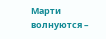Марти волнуются –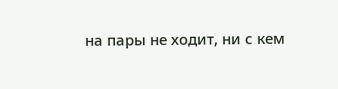на пары не ходит, ни с кем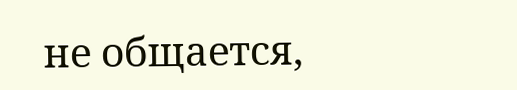не общается,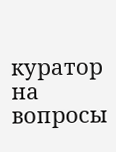куратор на вопросы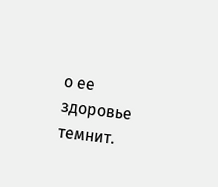о ее здоровье темнит.